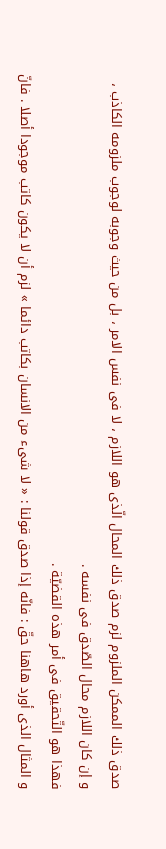صدق ذلك الممكن الملزوم لزم صدق ذلك المحال الّذى هو اللازم ، لا فى نفس الامر ، بل من حيث وجوبه لوجوب ملزومه الكاذب ، و إن كان اللازم محال الصّدق فى نفسه .
فهذا هو التّحقيق فى أمر هذه القضيّة .
و المثال الذى أورد هاهنا حقّ : فانّه إذا صدق قولنا : « لا شىء من الانسان بكاتب دائما » لزم أن لا يكون كاتب موجودا أصلا . فانّ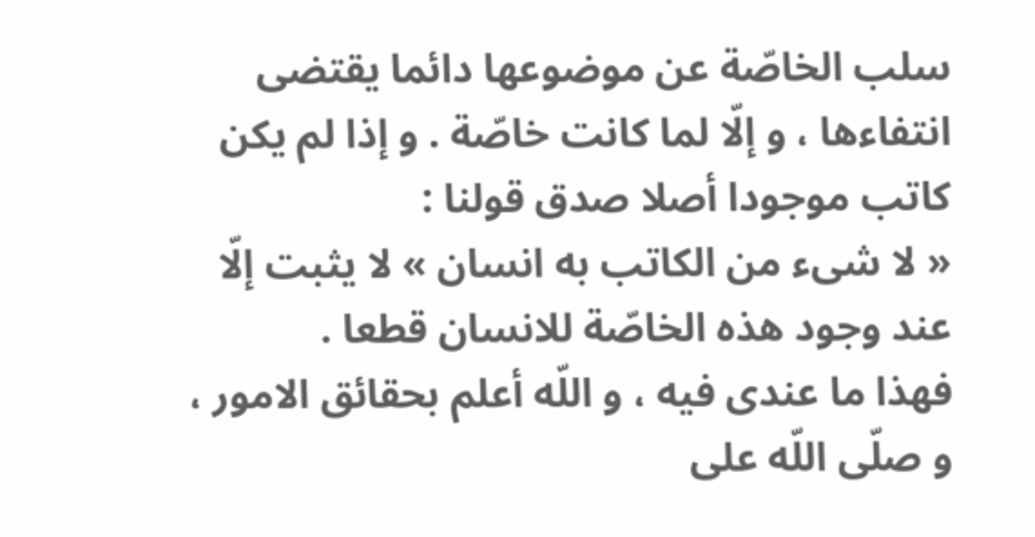سلب الخاصّة عن موضوعها دائما يقتضى انتفاءها ، و إلّا لما كانت خاصّة . و إذا لم يكن كاتب موجودا أصلا صدق قولنا :
« لا شىء من الكاتب به انسان » لا يثبت إلّا عند وجود هذه الخاصّة للانسان قطعا .
فهذا ما عندى فيه ، و اللّه أعلم بحقائق الامور ، و صلّى اللّه على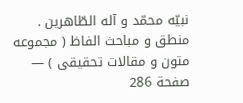نبيّه محمّد و آله الطّاهرين .
منطق و مباحث الفاظ ( مجموعه متون و مقالات تحقيقى ) — صفحة 286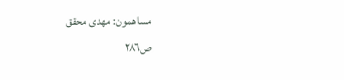مساهمون: مهدى محقق
ص٢٨٦